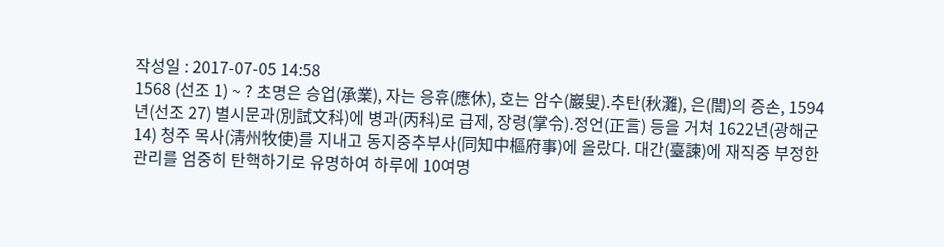작성일 : 2017-07-05 14:58
1568 (선조 1) ~ ? 초명은 승업(承業), 자는 응휴(應休), 호는 암수(巖叟)․추탄(秋灘), 은(誾)의 증손, 1594년(선조 27) 별시문과(別試文科)에 병과(丙科)로 급제, 장령(掌令)․정언(正言) 등을 거쳐 1622년(광해군 14) 청주 목사(淸州牧使)를 지내고 동지중추부사(同知中樞府事)에 올랐다. 대간(臺諫)에 재직중 부정한 관리를 엄중히 탄핵하기로 유명하여 하루에 10여명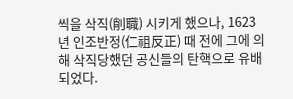씩을 삭직(削職) 시키게 했으나, 1623년 인조반정(仁祖反正) 때 전에 그에 의해 삭직당했던 공신들의 탄핵으로 유배되었다.